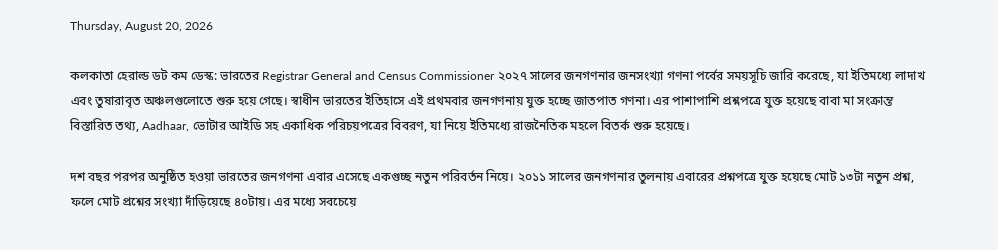Thursday, August 20, 2026

কলকাতা হেরাল্ড ডট কম ডেস্ক: ভারতের Registrar General and Census Commissioner ২০২৭ সালের জনগণনার জনসংখ্যা গণনা পর্বের সময়সূচি জারি করেছে, যা ইতিমধ্যে লাদাখ এবং তুষারাবৃত অঞ্চলগুলোতে শুরু হয়ে গেছে। স্বাধীন ভারতের ইতিহাসে এই প্রথমবার জনগণনায় যুক্ত হচ্ছে জাতপাত গণনা। এর পাশাপাশি প্রশ্নপত্রে যুক্ত হয়েছে বাবা মা সংক্রান্ত বিস্তারিত তথ্য, Aadhaar, ভোটার আইডি সহ একাধিক পরিচয়পত্রের বিবরণ, যা নিয়ে ইতিমধ্যে রাজনৈতিক মহলে বিতর্ক শুরু হয়েছে।

দশ বছর পরপর অনুষ্ঠিত হওয়া ভারতের জনগণনা এবার এসেছে একগুচ্ছ নতুন পরিবর্তন নিয়ে। ২০১১ সালের জনগণনার তুলনায় এবারের প্রশ্নপত্রে যুক্ত হয়েছে মোট ১৩টা নতুন প্রশ্ন, ফলে মোট প্রশ্নের সংখ্যা দাঁড়িয়েছে ৪০টায়। এর মধ্যে সবচেয়ে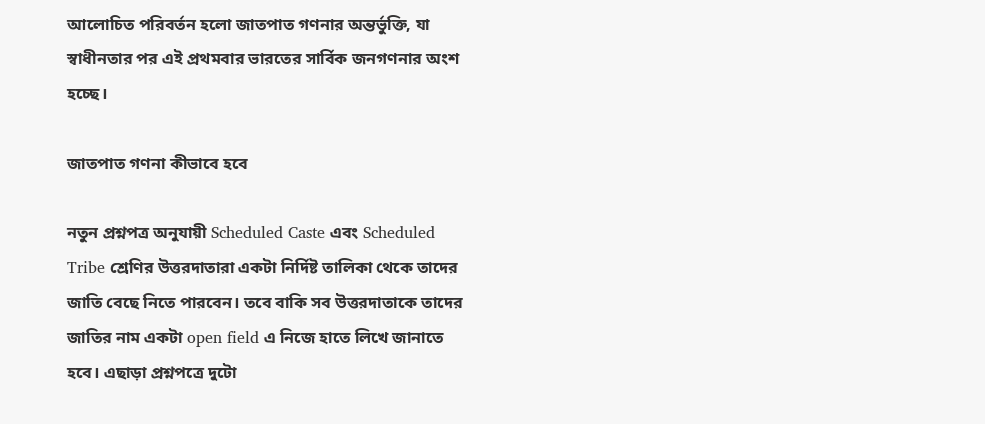আলোচিত পরিবর্তন হলো জাতপাত গণনার অন্তর্ভুক্তি, যা স্বাধীনতার পর এই প্রথমবার ভারতের সার্বিক জনগণনার অংশ হচ্ছে।

জাতপাত গণনা কীভাবে হবে

নতুন প্রশ্নপত্র অনুযায়ী Scheduled Caste এবং Scheduled Tribe শ্রেণির উত্তরদাতারা একটা নির্দিষ্ট তালিকা থেকে তাদের জাতি বেছে নিতে পারবেন। তবে বাকি সব উত্তরদাতাকে তাদের জাতির নাম একটা open field এ নিজে হাতে লিখে জানাতে হবে। এছাড়া প্রশ্নপত্রে দুটো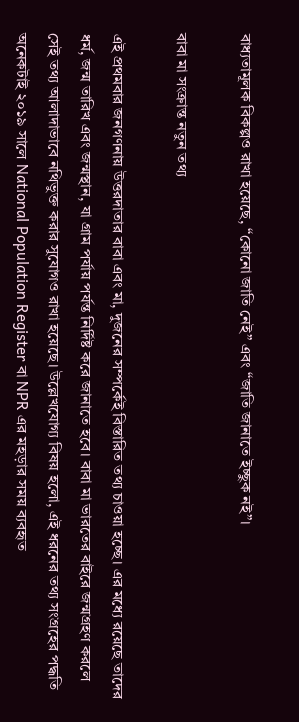বাধ্যতামূলক বিকল্পও রাখা হয়েছে, “কোনো জাতি নেই” এবং “জাতি জানাতে ইচ্ছুক নই”।

বাবা মা সংক্রান্ত নতুন তথ্য

এই প্রথমবার জনগণনায় উত্তরদাতার বাবা এবং মা, দুজনের সম্পর্কেই বিস্তারিত তথ্য চাওয়া হচ্ছে। এর মধ্যে রয়েছে তাদের ধর্ম, জন্ম তারিখ এবং জন্মস্থান, যা গ্রাম পর্যায় পর্যন্ত নির্দিষ্ট করে জানাতে হবে। বাবা মা ভারতের বাইরে জন্মগ্রহণ করলে সেই তথ্য আলাদাভাবে নথিভুক্ত করার সুযোগও রাখা হয়েছে। উল্লেখযোগ্য বিষয় হলো, এই ধরনের তথ্য সংগ্রহের পদ্ধতি অনেকটাই ২০১৯ সালে National Population Register বা NPR এর মহড়ার সময় ব্যবহৃত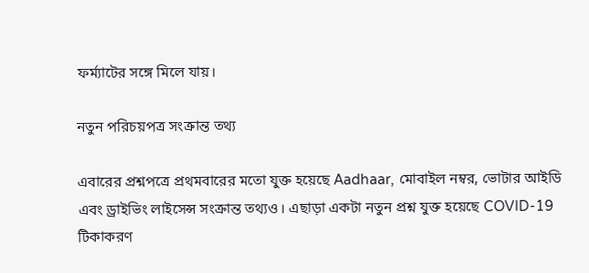ফর্ম্যাটের সঙ্গে মিলে যায়।

নতুন পরিচয়পত্র সংক্রান্ত তথ্য

এবারের প্রশ্নপত্রে প্রথমবারের মতো যুক্ত হয়েছে Aadhaar, মোবাইল নম্বর, ভোটার আইডি এবং ড্রাইভিং লাইসেন্স সংক্রান্ত তথ্যও। এছাড়া একটা নতুন প্রশ্ন যুক্ত হয়েছে COVID-19 টিকাকরণ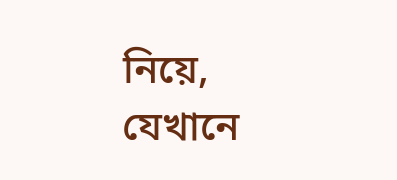নিয়ে, যেখানে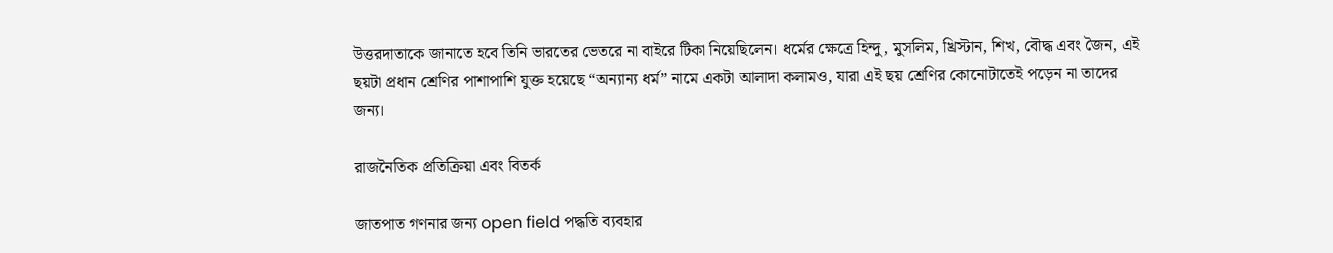উত্তরদাতাকে জানাতে হবে তিনি ভারতের ভেতরে না বাইরে টিকা নিয়েছিলেন। ধর্মের ক্ষেত্রে হিন্দু, মুসলিম, খ্রিস্টান, শিখ, বৌদ্ধ এবং জৈন, এই ছয়টা প্রধান শ্রেণির পাশাপাশি যুক্ত হয়েছে “অন্যান্য ধর্ম” নামে একটা আলাদা কলামও, যারা এই ছয় শ্রেণির কোনোটাতেই পড়েন না তাদের জন্য।

রাজনৈতিক প্রতিক্রিয়া এবং বিতর্ক

জাতপাত গণনার জন্য open field পদ্ধতি ব্যবহার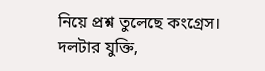নিয়ে প্রশ্ন তুলেছে কংগ্রেস। দলটার যুক্তি,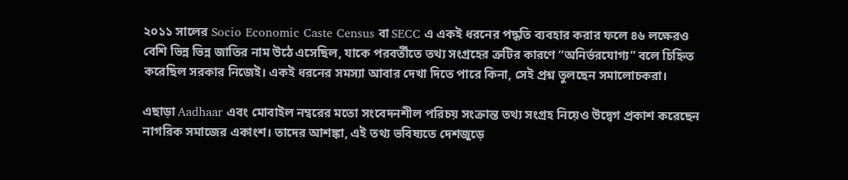২০১১ সালের Socio Economic Caste Census বা SECC এ একই ধরনের পদ্ধতি ব্যবহার করার ফলে ৪৬ লক্ষেরও বেশি ভিন্ন ভিন্ন জাতির নাম উঠে এসেছিল, যাকে পরবর্তীতে তথ্য সংগ্রহের ত্রুটির কারণে “অনির্ভরযোগ্য” বলে চিহ্নিত করেছিল সরকার নিজেই। একই ধরনের সমস্যা আবার দেখা দিতে পারে কিনা, সেই প্রশ্ন তুলছেন সমালোচকরা।

এছাড়া Aadhaar এবং মোবাইল নম্বরের মতো সংবেদনশীল পরিচয় সংক্রান্ত তথ্য সংগ্রহ নিয়েও উদ্বেগ প্রকাশ করেছেন নাগরিক সমাজের একাংশ। তাদের আশঙ্কা, এই তথ্য ভবিষ্যতে দেশজুড়ে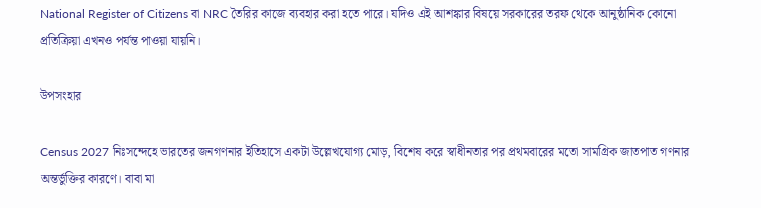National Register of Citizens বা NRC তৈরির কাজে ব্যবহার করা হতে পারে। যদিও এই আশঙ্কার বিষয়ে সরকারের তরফ থেকে আনুষ্ঠানিক কোনো প্রতিক্রিয়া এখনও পর্যন্ত পাওয়া যায়নি।

উপসংহার

Census 2027 নিঃসন্দেহে ভারতের জনগণনার ইতিহাসে একটা উল্লেখযোগ্য মোড়, বিশেষ করে স্বাধীনতার পর প্রথমবারের মতো সামগ্রিক জাতপাত গণনার অন্তর্ভুক্তির কারণে। বাবা মা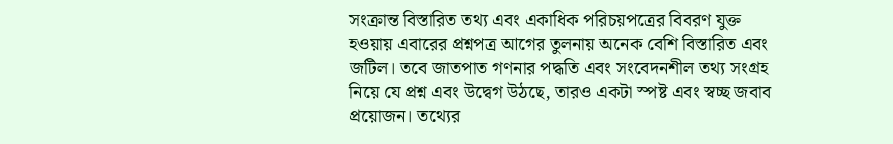সংক্রান্ত বিস্তারিত তথ্য এবং একাধিক পরিচয়পত্রের বিবরণ যুক্ত হওয়ায় এবারের প্রশ্নপত্র আগের তুলনায় অনেক বেশি বিস্তারিত এবং জটিল। তবে জাতপাত গণনার পদ্ধতি এবং সংবেদনশীল তথ্য সংগ্রহ নিয়ে যে প্রশ্ন এবং উদ্বেগ উঠছে, তারও একটা স্পষ্ট এবং স্বচ্ছ জবাব প্রয়োজন। তথ্যের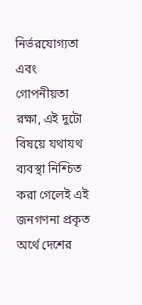নির্ভরযোগ্যতা এবং গোপনীয়তা রক্ষা, এই দুটো বিষয়ে যথাযথ ব্যবস্থা নিশ্চিত করা গেলেই এই জনগণনা প্রকৃত অর্থে দেশের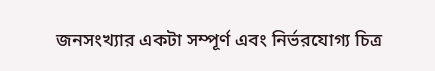জনসংখ্যার একটা সম্পূর্ণ এবং নির্ভরযোগ্য চিত্র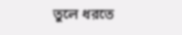তুলে ধরতে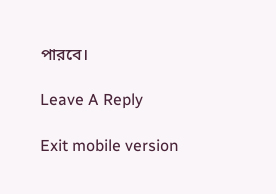পারবে।

Leave A Reply

Exit mobile version